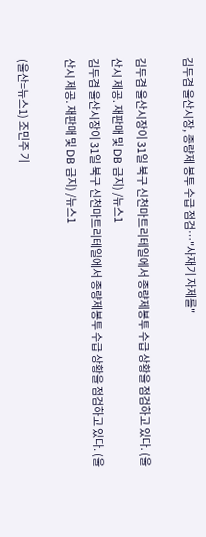김두겸 울산시장, 종량제 봉투 수급 점검…"사재기 자제를"

김두겸 울산시장이 31일 북구 신천마트리테일에서 종량제봉투 수급 상황을 점검하고 있다. (울산시 제공. 재판매 및 DB 금지) /뉴스1
김두겸 울산시장이 31일 북구 신천마트리테일에서 종량제봉투 수급 상황을 점검하고 있다. (울산시 제공. 재판매 및 DB 금지) /뉴스1

(울산=뉴스1) 조민주 기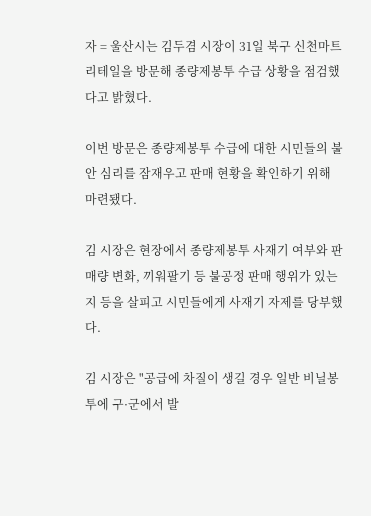자 = 울산시는 김두겸 시장이 31일 북구 신천마트리테일을 방문해 종량제봉투 수급 상황을 점검했다고 밝혔다.

이번 방문은 종량제봉투 수급에 대한 시민들의 불안 심리를 잠재우고 판매 현황을 확인하기 위해 마련됐다.

김 시장은 현장에서 종량제봉투 사재기 여부와 판매량 변화, 끼워팔기 등 불공정 판매 행위가 있는지 등을 살피고 시민들에게 사재기 자제를 당부했다.

김 시장은 "공급에 차질이 생길 경우 일반 비닐봉투에 구·군에서 발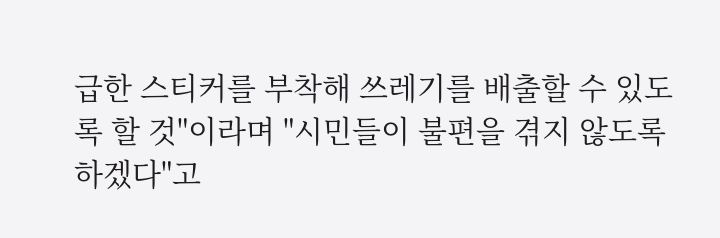급한 스티커를 부착해 쓰레기를 배출할 수 있도록 할 것"이라며 "시민들이 불편을 겪지 않도록 하겠다"고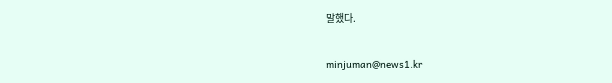말했다.

minjuman@news1.kr